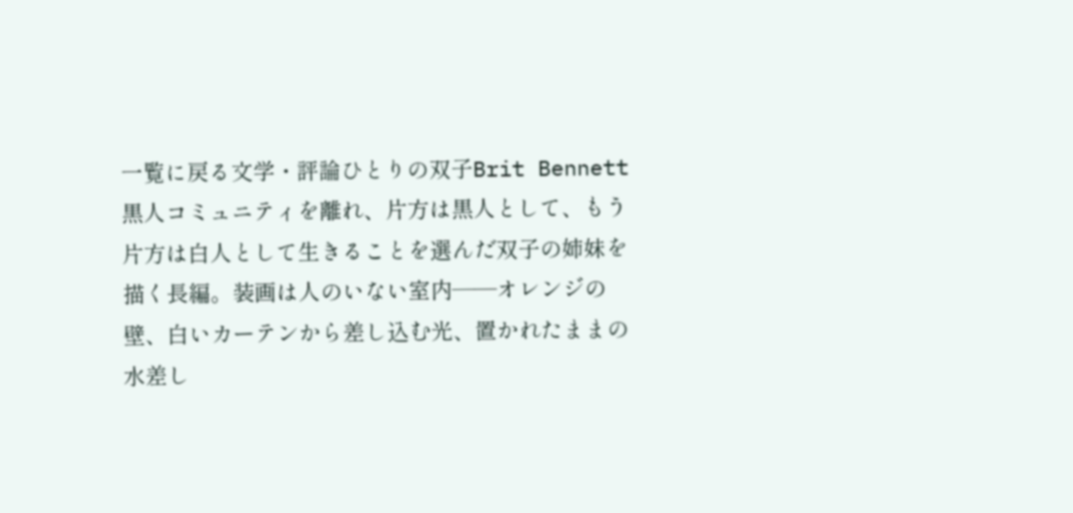一覧に戻る文学・評論ひとりの双子Brit Bennett黒人コミュニティを離れ、片方は黒人として、もう片方は白人として生きることを選んだ双子の姉妹を描く長編。装画は人のいない室内——オレンジの壁、白いカーテンから差し込む光、置かれたままの水差し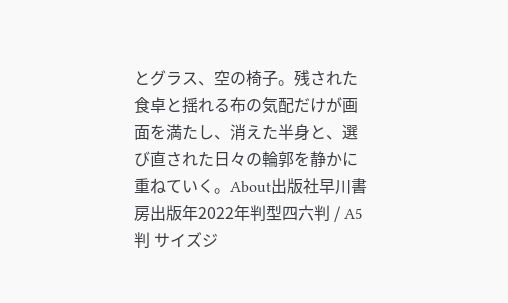とグラス、空の椅子。残された食卓と揺れる布の気配だけが画面を満たし、消えた半身と、選び直された日々の輪郭を静かに重ねていく。About出版社早川書房出版年2022年判型四六判 / A5判 サイズジ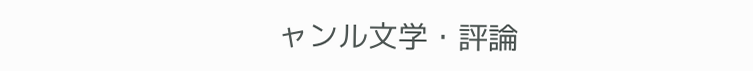ャンル文学・評論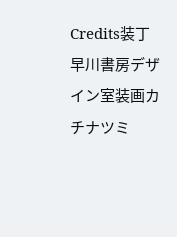Credits装丁早川書房デザイン室装画カチナツミ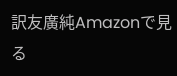訳友廣純Amazonで見る